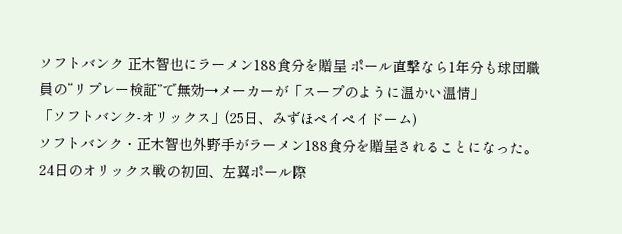ソフトバンク 正木智也にラーメン188食分を贈呈 ポール直撃なら1年分も球団職員の“リプレー検証”で無効→メーカーが「スープのように温かい温情」
「ソフトバンク-オリックス」(25日、みずほペイペイドーム)
ソフトバンク・正木智也外野手がラーメン188食分を贈呈されることになった。
24日のオリックス戦の初回、左翼ポール際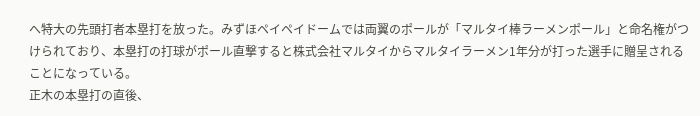へ特大の先頭打者本塁打を放った。みずほペイペイドームでは両翼のポールが「マルタイ棒ラーメンポール」と命名権がつけられており、本塁打の打球がポール直撃すると株式会社マルタイからマルタイラーメン1年分が打った選手に贈呈されることになっている。
正木の本塁打の直後、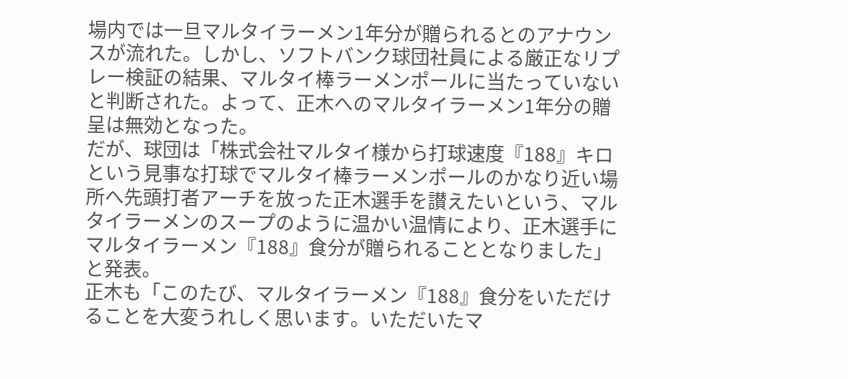場内では一旦マルタイラーメン1年分が贈られるとのアナウンスが流れた。しかし、ソフトバンク球団社員による厳正なリプレー検証の結果、マルタイ棒ラーメンポールに当たっていないと判断された。よって、正木へのマルタイラーメン1年分の贈呈は無効となった。
だが、球団は「株式会社マルタイ様から打球速度『188』キロという見事な打球でマルタイ棒ラーメンポールのかなり近い場所へ先頭打者アーチを放った正木選手を讃えたいという、マルタイラーメンのスープのように温かい温情により、正木選手にマルタイラーメン『188』食分が贈られることとなりました」と発表。
正木も「このたび、マルタイラーメン『188』食分をいただけることを大変うれしく思います。いただいたマ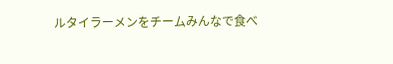ルタイラーメンをチームみんなで食べ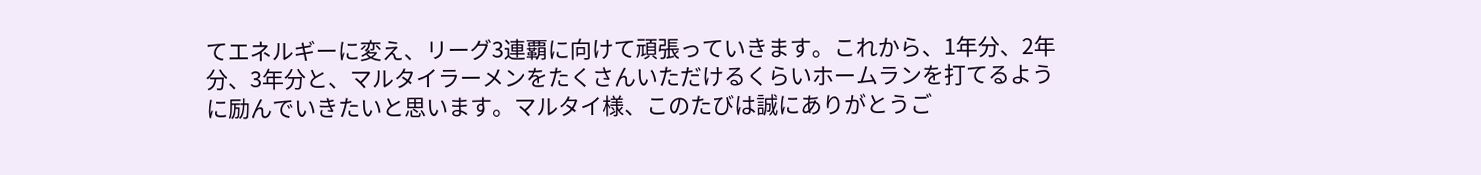てエネルギーに変え、リーグ3連覇に向けて頑張っていきます。これから、1年分、2年分、3年分と、マルタイラーメンをたくさんいただけるくらいホームランを打てるように励んでいきたいと思います。マルタイ様、このたびは誠にありがとうご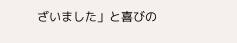ざいました」と喜びの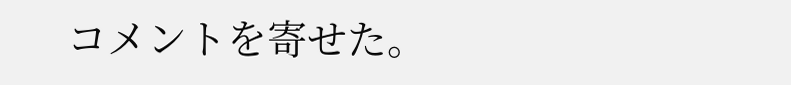コメントを寄せた。